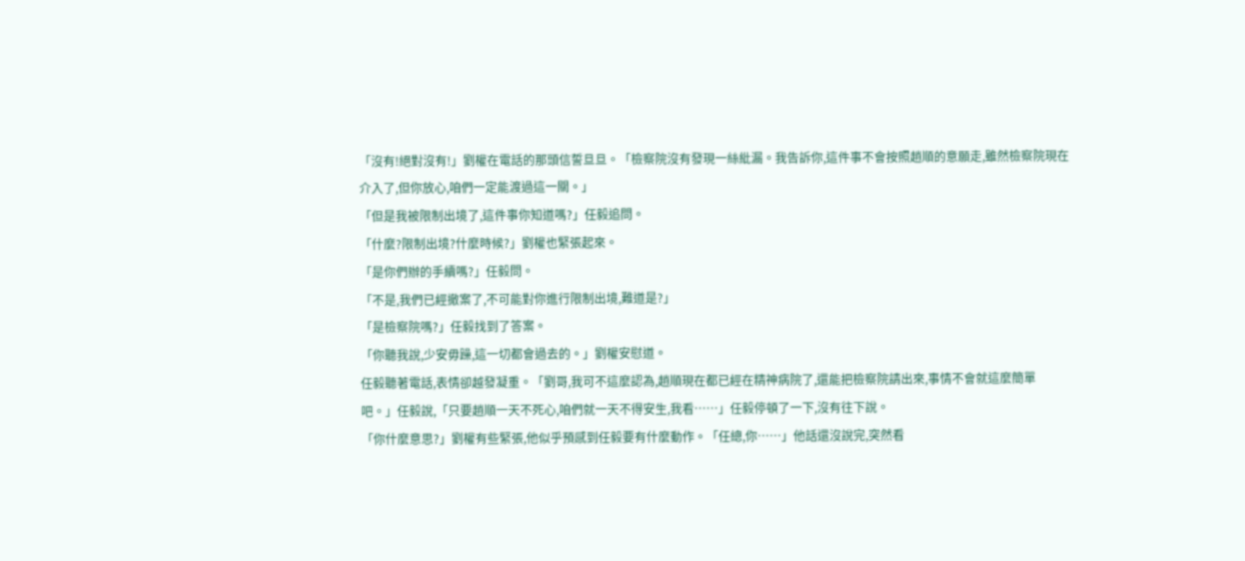「沒有!絕對沒有!」劉權在電話的那頭信誓旦旦。「檢察院沒有發現一絲紕漏。我告訴你,這件事不會按照趙順的意願走,雖然檢察院現在介入了,但你放心,咱們一定能渡過這一關。」
「但是我被限制出境了,這件事你知道嗎?」任毅追問。
「什麼?限制出境?什麼時候?」劉權也緊張起來。
「是你們辦的手續嗎?」任毅問。
「不是,我們已經撤案了,不可能對你進行限制出境,難道是?」
「是檢察院嗎?」任毅找到了答案。
「你聽我說,少安毋躁,這一切都會過去的。」劉權安慰道。
任毅聽著電話,表情卻越發凝重。「劉哥,我可不這麼認為,趙順現在都已經在精神病院了,還能把檢察院請出來,事情不會就這麼簡單吧。」任毅說,「只要趙順一天不死心,咱們就一天不得安生,我看……」任毅停頓了一下,沒有往下說。
「你什麼意思?」劉權有些緊張,他似乎預感到任毅要有什麼動作。「任總,你……」他話還沒說完,突然看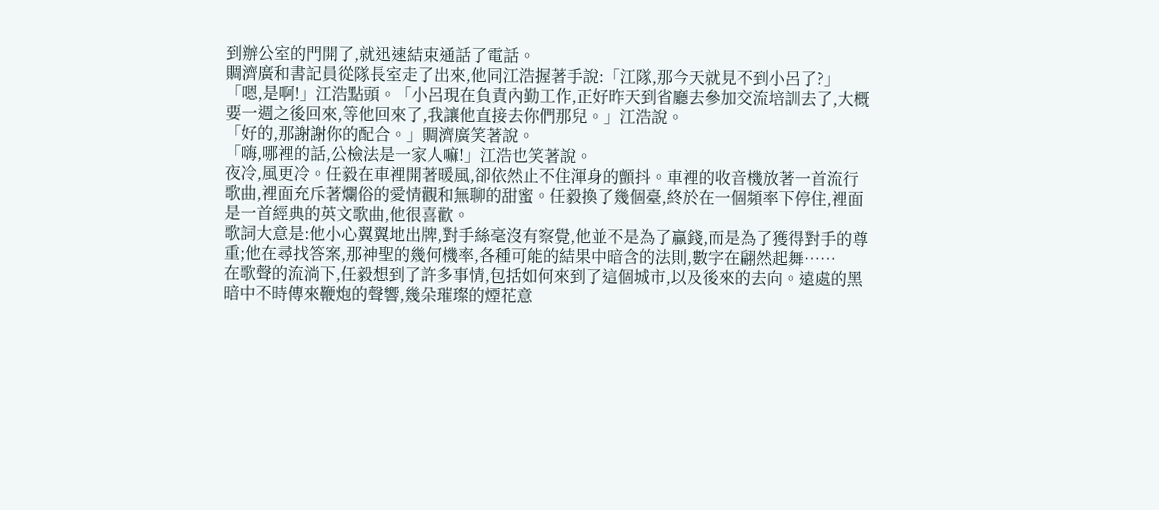到辦公室的門開了,就迅速結束通話了電話。
賙濟廣和書記員從隊長室走了出來,他同江浩握著手說:「江隊,那今天就見不到小呂了?」
「嗯,是啊!」江浩點頭。「小呂現在負責內勤工作,正好昨天到省廳去參加交流培訓去了,大概要一週之後回來,等他回來了,我讓他直接去你們那兒。」江浩說。
「好的,那謝謝你的配合。」賙濟廣笑著說。
「嗨,哪裡的話,公檢法是一家人嘛!」江浩也笑著說。
夜冷,風更冷。任毅在車裡開著暖風,卻依然止不住渾身的顫抖。車裡的收音機放著一首流行歌曲,裡面充斥著爛俗的愛情觀和無聊的甜蜜。任毅換了幾個臺,終於在一個頻率下停住,裡面是一首經典的英文歌曲,他很喜歡。
歌詞大意是:他小心翼翼地出牌,對手絲毫沒有察覺,他並不是為了贏錢,而是為了獲得對手的尊重;他在尋找答案,那神聖的幾何機率,各種可能的結果中暗含的法則,數字在翩然起舞……
在歌聲的流淌下,任毅想到了許多事情,包括如何來到了這個城市,以及後來的去向。遠處的黑暗中不時傳來鞭炮的聲響,幾朵璀璨的煙花意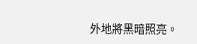外地將黑暗照亮。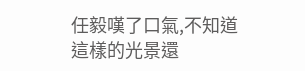任毅嘆了口氣,不知道這樣的光景還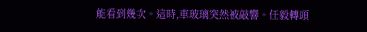能看到幾次。這時,車玻璃突然被敲響。任毅轉頭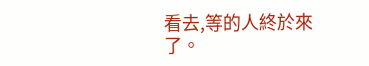看去,等的人終於來了。